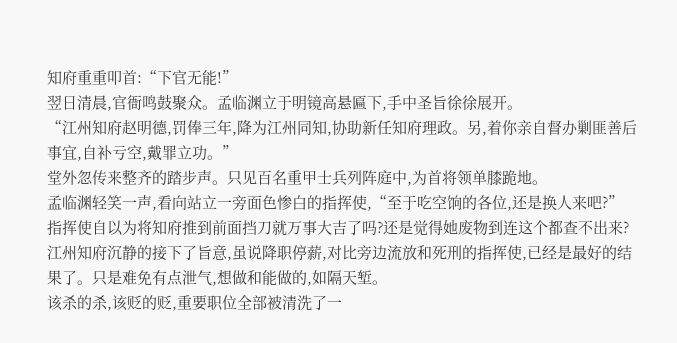知府重重叩首:“下官无能!”
翌日清晨,官衙鸣鼓聚众。孟临渊立于明镜高悬匾下,手中圣旨徐徐展开。
“江州知府赵明德,罚俸三年,降为江州同知,协助新任知府理政。另,着你亲自督办剿匪善后事宜,自补亏空,戴罪立功。”
堂外忽传来整齐的踏步声。只见百名重甲士兵列阵庭中,为首将领单膝跪地。
孟临渊轻笑一声,看向站立一旁面色惨白的指挥使,“至于吃空饷的各位,还是换人来吧?”
指挥使自以为将知府推到前面挡刀就万事大吉了吗?还是觉得她废物到连这个都查不出来?
江州知府沉静的接下了旨意,虽说降职停薪,对比旁边流放和死刑的指挥使,已经是最好的结果了。只是难免有点泄气,想做和能做的,如隔天堑。
该杀的杀,该贬的贬,重要职位全部被清洗了一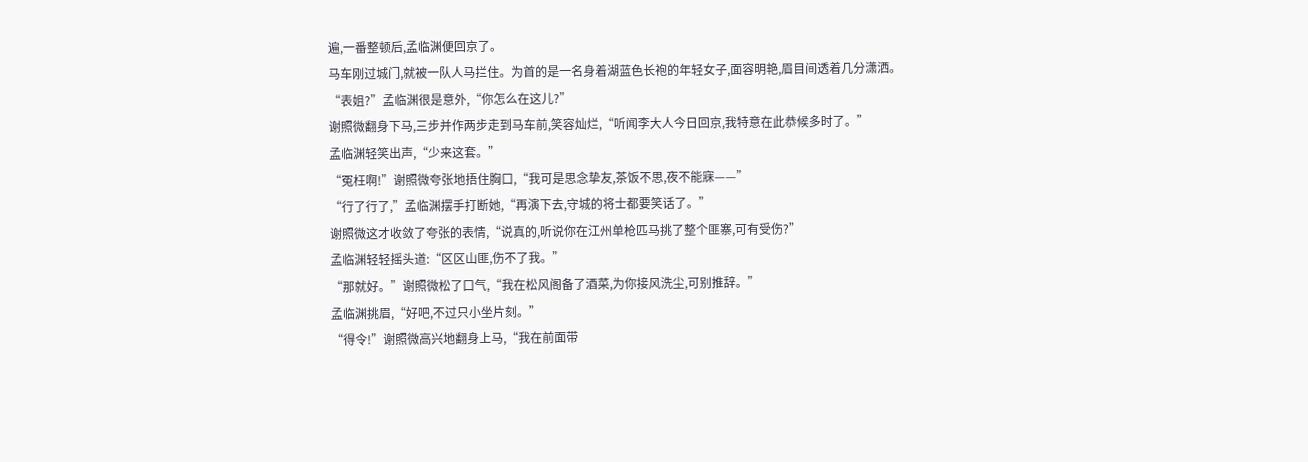遍,一番整顿后,孟临渊便回京了。
马车刚过城门,就被一队人马拦住。为首的是一名身着湖蓝色长袍的年轻女子,面容明艳,眉目间透着几分潇洒。
“表姐?”孟临渊很是意外,“你怎么在这儿?”
谢照微翻身下马,三步并作两步走到马车前,笑容灿烂,“听闻李大人今日回京,我特意在此恭候多时了。”
孟临渊轻笑出声,“少来这套。”
“冤枉啊!”谢照微夸张地捂住胸口,“我可是思念挚友,茶饭不思,夜不能寐——”
“行了行了,”孟临渊摆手打断她,“再演下去,守城的将士都要笑话了。”
谢照微这才收敛了夸张的表情,“说真的,听说你在江州单枪匹马挑了整个匪寨,可有受伤?”
孟临渊轻轻摇头道:“区区山匪,伤不了我。”
“那就好。”谢照微松了口气,“我在松风阁备了酒菜,为你接风洗尘,可别推辞。”
孟临渊挑眉,“好吧,不过只小坐片刻。”
“得令!”谢照微高兴地翻身上马,“我在前面带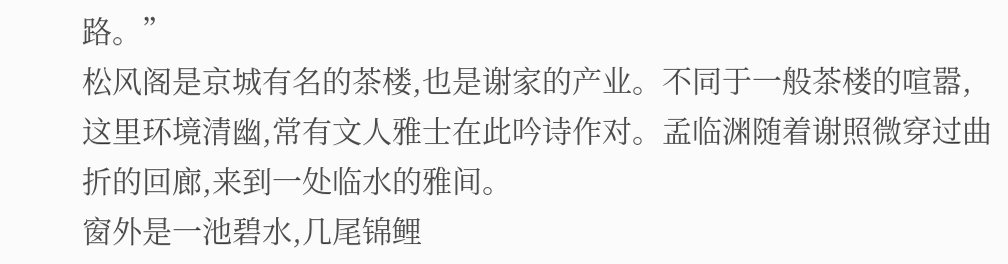路。”
松风阁是京城有名的茶楼,也是谢家的产业。不同于一般茶楼的喧嚣,这里环境清幽,常有文人雅士在此吟诗作对。孟临渊随着谢照微穿过曲折的回廊,来到一处临水的雅间。
窗外是一池碧水,几尾锦鲤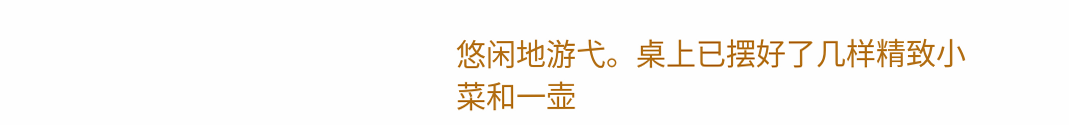悠闲地游弋。桌上已摆好了几样精致小菜和一壶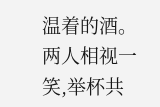温着的酒。
两人相视一笑,举杯共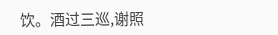饮。酒过三巡,谢照